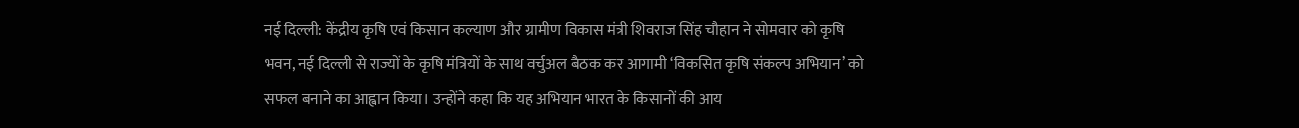नई दिल्ली: केंद्रीय कृषि एवं किसान कल्याण और ग्रामीण विकास मंत्री शिवराज सिंह चौहान ने सोमवार को कृषि भवन, नई दिल्ली से राज्यों के कृषि मंत्रियों के साथ वर्चुअल बैठक कर आगामी ‘विकसित कृषि संकल्प अभियान’ को सफल बनाने का आह्वान किया। उन्होंने कहा कि यह अभियान भारत के किसानों की आय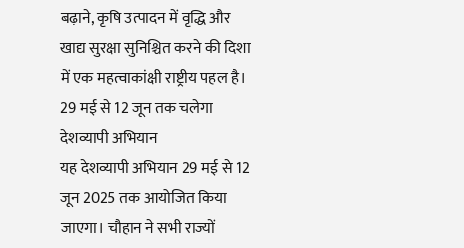बढ़ाने, कृषि उत्पादन में वृद्धि और खाद्य सुरक्षा सुनिश्चित करने की दिशा में एक महत्वाकांक्षी राष्ट्रीय पहल है।
29 मई से 12 जून तक चलेगा देशव्यापी अभियान
यह देशव्यापी अभियान 29 मई से 12 जून 2025 तक आयोजित किया जाएगा। चौहान ने सभी राज्यों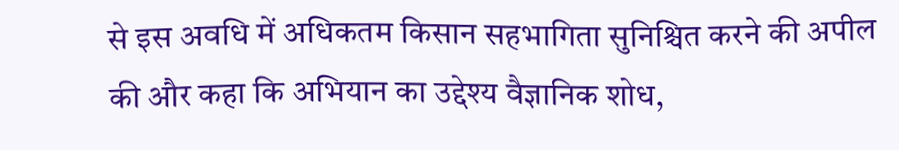से इस अवधि में अधिकतम किसान सहभागिता सुनिश्चित करने की अपील की और कहा कि अभियान का उद्देश्य वैज्ञानिक शोध,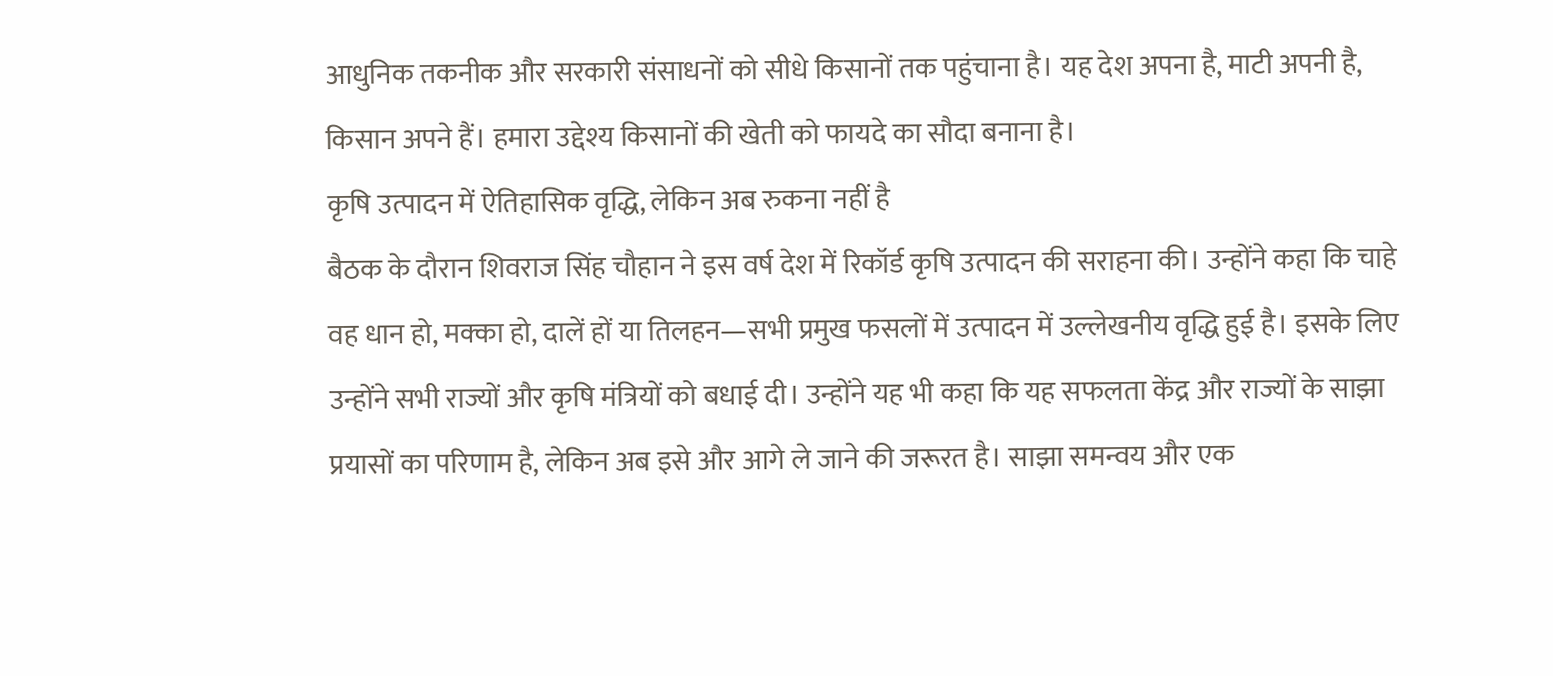आधुनिक तकनीक और सरकारी संसाधनों को सीधे किसानों तक पहुंचाना है। यह देश अपना है, माटी अपनी है, किसान अपने हैं। हमारा उद्देश्य किसानों की खेती को फायदे का सौदा बनाना है।
कृषि उत्पादन में ऐतिहासिक वृद्धि, लेकिन अब रुकना नहीं है
बैठक के दौरान शिवराज सिंह चौहान ने इस वर्ष देश में रिकॉर्ड कृषि उत्पादन की सराहना की। उन्होंने कहा कि चाहे वह धान हो, मक्का हो, दालें हों या तिलहन—सभी प्रमुख फसलों में उत्पादन में उल्लेखनीय वृद्धि हुई है। इसके लिए उन्होंने सभी राज्यों और कृषि मंत्रियों को बधाई दी। उन्होंने यह भी कहा कि यह सफलता केंद्र और राज्यों के साझा प्रयासों का परिणाम है, लेकिन अब इसे और आगे ले जाने की जरूरत है। साझा समन्वय और एक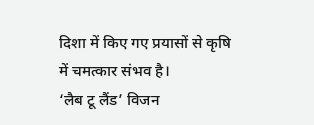दिशा में किए गए प्रयासों से कृषि में चमत्कार संभव है।
‘लैब टू लैंड’ विजन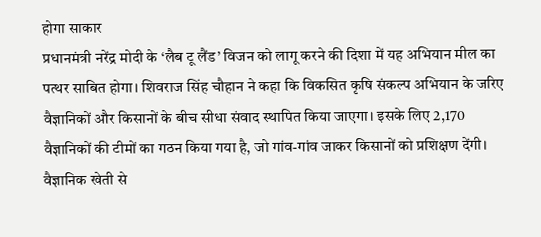होगा साकार
प्रधानमंत्री नरेंद्र मोदी के ‘लैब टू लैंड’ विजन को लागू करने की दिशा में यह अभियान मील का पत्थर साबित होगा। शिवराज सिंह चौहान ने कहा कि विकसित कृषि संकल्प अभियान के जरिए वैज्ञानिकों और किसानों के बीच सीधा संवाद स्थापित किया जाएगा। इसके लिए 2,170 वैज्ञानिकों की टीमों का गठन किया गया है, जो गांव-गांव जाकर किसानों को प्रशिक्षण देंगी। वैज्ञानिक खेती से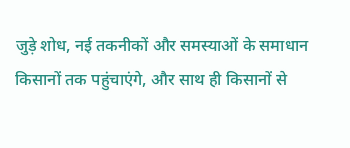जुड़े शोध, नई तकनीकों और समस्याओं के समाधान किसानों तक पहुंचाएंगे, और साथ ही किसानों से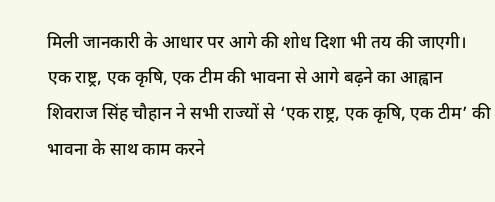मिली जानकारी के आधार पर आगे की शोध दिशा भी तय की जाएगी।
एक राष्ट्र, एक कृषि, एक टीम की भावना से आगे बढ़ने का आह्वान
शिवराज सिंह चौहान ने सभी राज्यों से ‘एक राष्ट्र, एक कृषि, एक टीम’ की भावना के साथ काम करने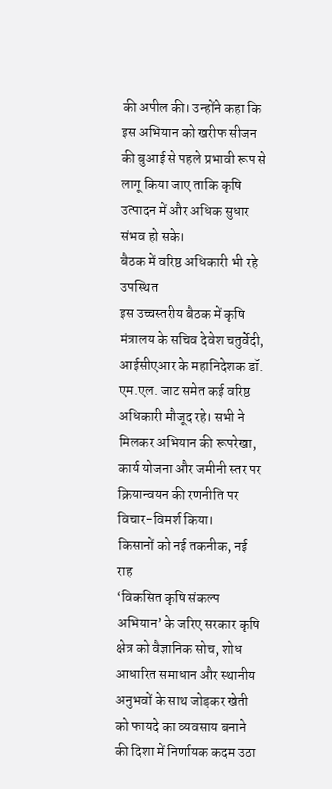की अपील की। उन्होंने कहा कि इस अभियान को खरीफ सीजन की बुआई से पहले प्रभावी रूप से लागू किया जाए ताकि कृषि उत्पादन में और अधिक सुधार संभव हो सके।
बैठक में वरिष्ठ अधिकारी भी रहे उपस्थित
इस उच्चस्तरीय बैठक में कृषि मंत्रालय के सचिव देवेश चतुर्वेदी, आईसीएआर के महानिदेशक डॉ. एम.एल. जाट समेत कई वरिष्ठ अधिकारी मौजूद रहे। सभी ने मिलकर अभियान की रूपरेखा, कार्य योजना और जमीनी स्तर पर क्रियान्वयन की रणनीति पर विचार-विमर्श किया।
किसानों को नई तकनीक, नई राह
‘विकसित कृषि संकल्प अभियान’ के जरिए सरकार कृषि क्षेत्र को वैज्ञानिक सोच, शोध आधारित समाधान और स्थानीय अनुभवों के साथ जोड़कर खेती को फायदे का व्यवसाय बनाने की दिशा में निर्णायक कदम उठा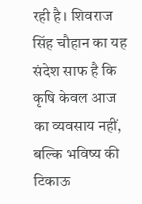रही है। शिवराज सिंह चौहान का यह संदेश साफ है कि कृषि केवल आज का व्यवसाय नहीं, बल्कि भविष्य की टिकाऊ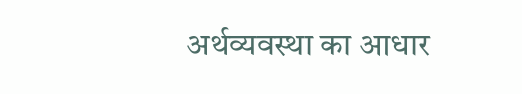अर्थव्यवस्था का आधार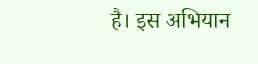है। इस अभियान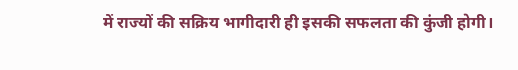में राज्यों की सक्रिय भागीदारी ही इसकी सफलता की कुंजी होगी।